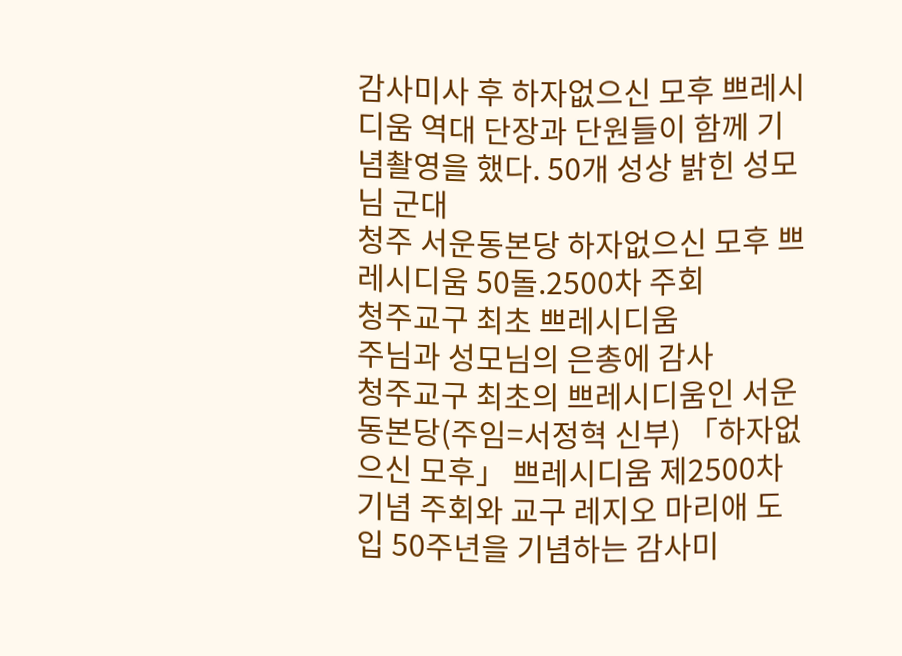감사미사 후 하자없으신 모후 쁘레시디움 역대 단장과 단원들이 함께 기념촬영을 했다. 50개 성상 밝힌 성모님 군대
청주 서운동본당 하자없으신 모후 쁘레시디움 50돌.2500차 주회
청주교구 최초 쁘레시디움
주님과 성모님의 은총에 감사
청주교구 최초의 쁘레시디움인 서운동본당(주임=서정혁 신부) 「하자없으신 모후」 쁘레시디움 제2500차 기념 주회와 교구 레지오 마리애 도입 50주년을 기념하는 감사미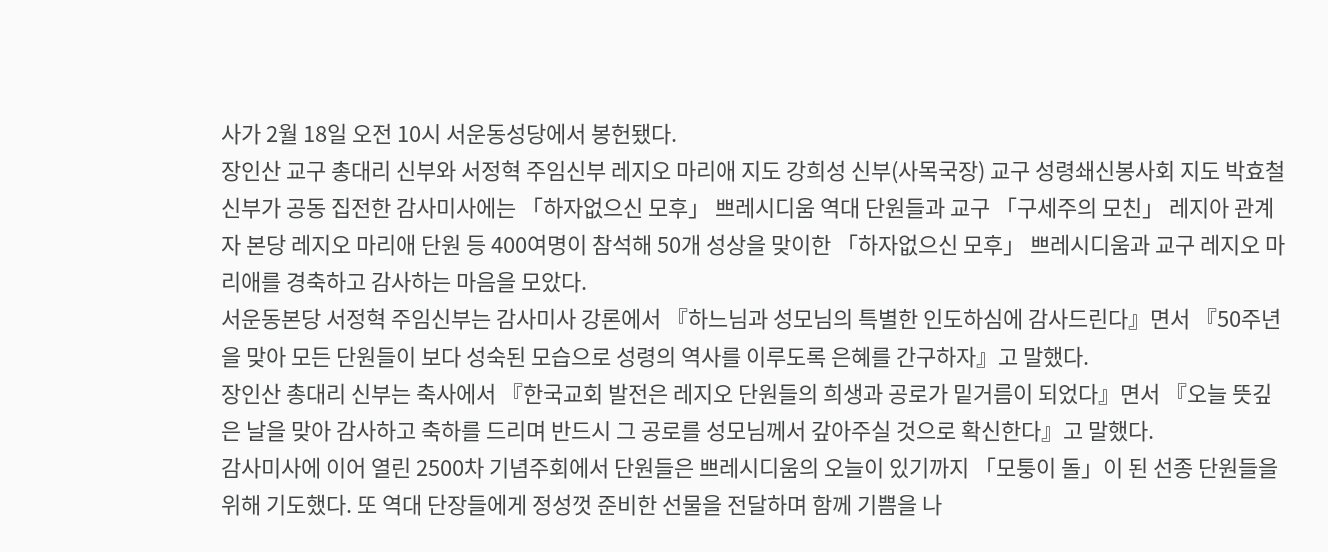사가 2월 18일 오전 10시 서운동성당에서 봉헌됐다.
장인산 교구 총대리 신부와 서정혁 주임신부 레지오 마리애 지도 강희성 신부(사목국장) 교구 성령쇄신봉사회 지도 박효철 신부가 공동 집전한 감사미사에는 「하자없으신 모후」 쁘레시디움 역대 단원들과 교구 「구세주의 모친」 레지아 관계자 본당 레지오 마리애 단원 등 400여명이 참석해 50개 성상을 맞이한 「하자없으신 모후」 쁘레시디움과 교구 레지오 마리애를 경축하고 감사하는 마음을 모았다.
서운동본당 서정혁 주임신부는 감사미사 강론에서 『하느님과 성모님의 특별한 인도하심에 감사드린다』면서 『50주년을 맞아 모든 단원들이 보다 성숙된 모습으로 성령의 역사를 이루도록 은혜를 간구하자』고 말했다.
장인산 총대리 신부는 축사에서 『한국교회 발전은 레지오 단원들의 희생과 공로가 밑거름이 되었다』면서 『오늘 뜻깊은 날을 맞아 감사하고 축하를 드리며 반드시 그 공로를 성모님께서 갚아주실 것으로 확신한다』고 말했다.
감사미사에 이어 열린 2500차 기념주회에서 단원들은 쁘레시디움의 오늘이 있기까지 「모퉁이 돌」이 된 선종 단원들을 위해 기도했다. 또 역대 단장들에게 정성껏 준비한 선물을 전달하며 함께 기쁨을 나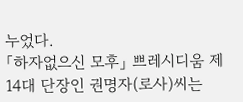누었다.
「하자없으신 모후」 쁘레시디움 제14대 단장인 권명자(로사)씨는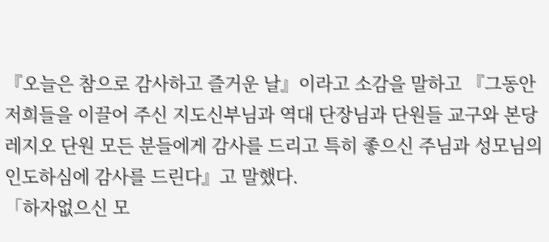『오늘은 참으로 감사하고 즐거운 날』이라고 소감을 말하고 『그동안 저희들을 이끌어 주신 지도신부님과 역대 단장님과 단원들 교구와 본당 레지오 단원 모든 분들에게 감사를 드리고 특히 좋으신 주님과 성모님의 인도하심에 감사를 드린다』고 말했다.
「하자없으신 모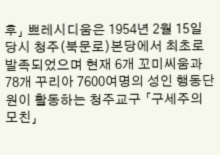후」 쁘레시디움은 1954년 2월 15일 당시 청주(북문로)본당에서 최초로 발족되었으며 현재 6개 꼬미씨움과 78개 꾸리아 7600여명의 성인 행동단원이 활동하는 청주교구 「구세주의 모친」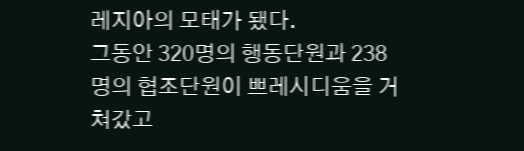레지아의 모태가 됐다.
그동안 320명의 행동단원과 238명의 협조단원이 쁘레시디움을 거쳐갔고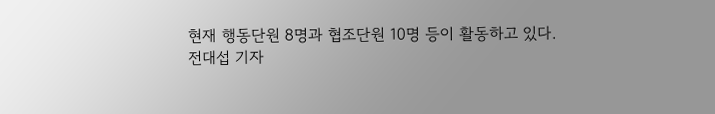현재 행동단원 8명과 협조단원 10명 등이 활동하고 있다.
전대섭 기자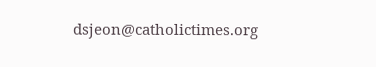dsjeon@catholictimes.org